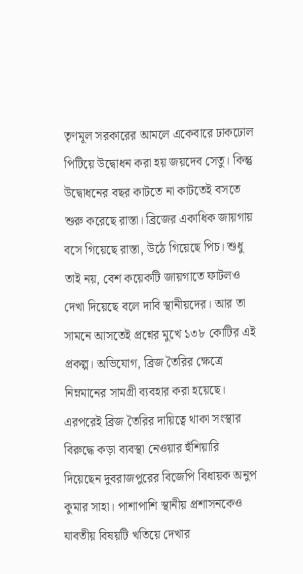তৃণমূল সরকারের আমলে একেবারে ঢাকঢোল পিটিয়ে উদ্বোধন করা হয় জয়দেব সেতু। কিন্তু উদ্বোধনের বছর কাটতে না কাটতেই বসতে শুরু করেছে রাস্তা। ব্রিজের একাধিক জায়গায় বসে গিয়েছে রাস্তা, উঠে গিয়েছে পিচ। শুধু তাই নয়, বেশ কয়েকটি জায়গাতে ফাটলও দেখা দিয়েছে বলে দাবি স্থানীয়দের। আর তা সামনে আসতেই প্রশ্নের মুখে ১৩৮ কোটির এই প্রকল্প। অভিযোগ, ব্রিজ তৈরির ক্ষেত্রে নিম্নমানের সামগ্রী ব্যবহার করা হয়েছে। এরপরেই ব্রিজ তৈরির দায়িত্বে থাকা সংস্থার বিরুদ্ধে কড়া ব্যবস্থা নেওয়ার হুঁশিয়ারি দিয়েছেন দুবরাজপুরের বিজেপি বিধায়ক অনুপ কুমার সাহা। পাশাপাশি স্থানীয় প্রশাসনকেও যাবতীয় বিষয়টি খতিয়ে দেখার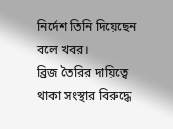নির্দেশ তিনি দিয়েছেন বলে খবর।
ব্রিজ তৈরির দায়িত্বে থাকা সংস্থার বিরুদ্ধে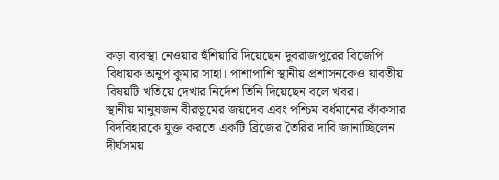কড়া ব্যবস্থা নেওয়ার হুঁশিয়ারি দিয়েছেন দুবরাজপুরের বিজেপি বিধায়ক অনুপ কুমার সাহা। পাশাপাশি স্থানীয় প্রশাসনকেও যাবতীয় বিষয়টি খতিয়ে দেখার নির্দেশ তিনি দিয়েছেন বলে খবর।
স্থানীয় মানুষজন বীরভূমের জয়দেব এবং পশ্চিম বর্ধমানের কাঁকসার বিদবিহারকে যুক্ত করতে একটি ব্রিজের তৈরির দাবি জানাচ্ছিলেন দীর্ঘসময়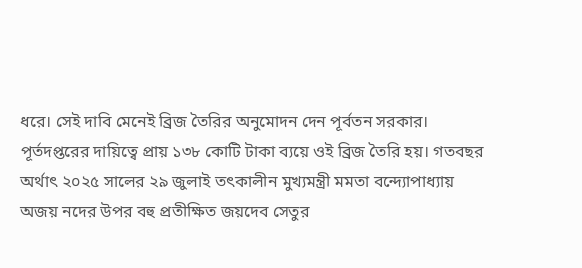ধরে। সেই দাবি মেনেই ব্রিজ তৈরির অনুমোদন দেন পূর্বতন সরকার। পূর্তদপ্তরের দায়িত্বে প্রায় ১৩৮ কোটি টাকা ব্যয়ে ওই ব্রিজ তৈরি হয়। গতবছর অর্থাৎ ২০২৫ সালের ২৯ জুলাই তৎকালীন মুখ্যমন্ত্রী মমতা বন্দ্যোপাধ্যায় অজয় নদের উপর বহু প্রতীক্ষিত জয়দেব সেতুর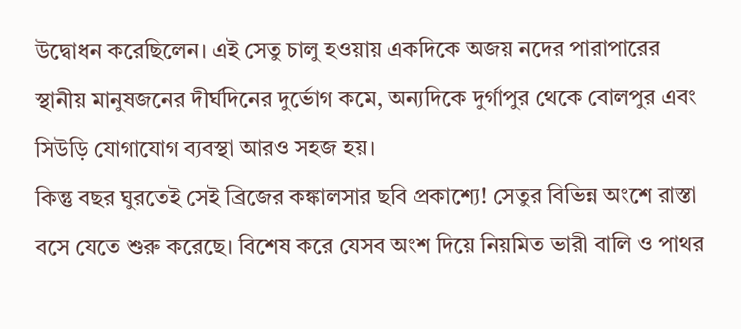উদ্বোধন করেছিলেন। এই সেতু চালু হওয়ায় একদিকে অজয় নদের পারাপারের স্থানীয় মানুষজনের দীর্ঘদিনের দুর্ভোগ কমে, অন্যদিকে দুর্গাপুর থেকে বোলপুর এবং সিউড়ি যোগাযোগ ব্যবস্থা আরও সহজ হয়।
কিন্তু বছর ঘুরতেই সেই ব্রিজের কঙ্কালসার ছবি প্রকাশ্যে! সেতুর বিভিন্ন অংশে রাস্তা বসে যেতে শুরু করেছে। বিশেষ করে যেসব অংশ দিয়ে নিয়মিত ভারী বালি ও পাথর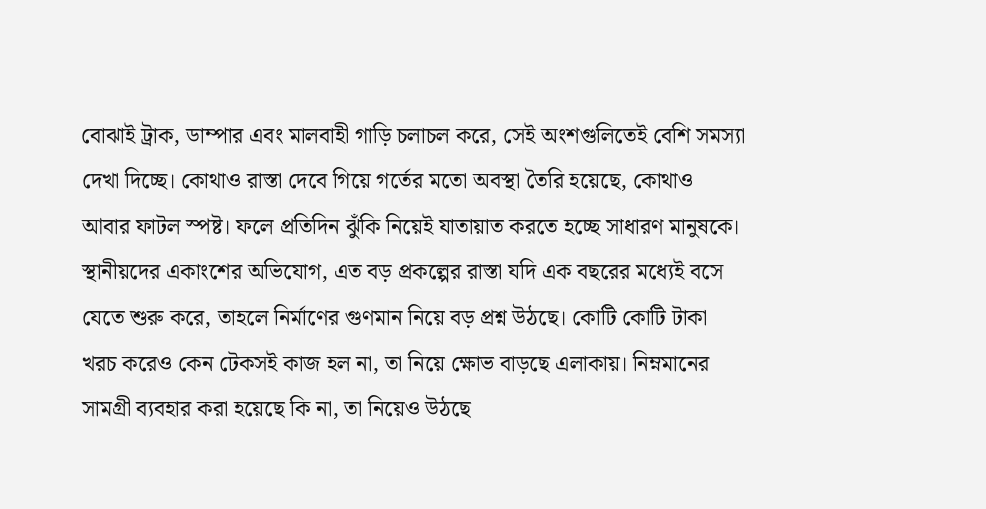বোঝাই ট্রাক, ডাম্পার এবং মালবাহী গাড়ি চলাচল করে, সেই অংশগুলিতেই বেশি সমস্যা দেখা দিচ্ছে। কোথাও রাস্তা দেবে গিয়ে গর্তের মতো অবস্থা তৈরি হয়েছে, কোথাও আবার ফাটল স্পষ্ট। ফলে প্রতিদিন ঝুঁকি নিয়েই যাতায়াত করতে হচ্ছে সাধারণ মানুষকে। স্থানীয়দের একাংশের অভিযোগ, এত বড় প্রকল্পের রাস্তা যদি এক বছরের মধ্যেই বসে যেতে শুরু করে, তাহলে নির্মাণের গুণমান নিয়ে বড় প্রশ্ন উঠছে। কোটি কোটি টাকা খরচ করেও কেন টেকসই কাজ হল না, তা নিয়ে ক্ষোভ বাড়ছে এলাকায়। নিম্নমানের সামগ্রী ব্যবহার করা হয়েছে কি না, তা নিয়েও উঠছে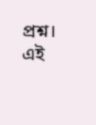প্রশ্ন।
এই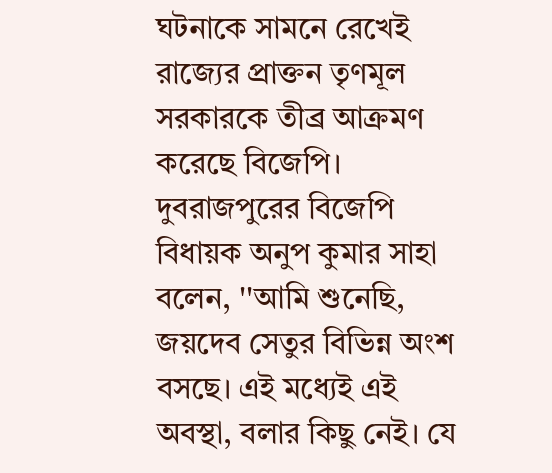ঘটনাকে সামনে রেখেই রাজ্যের প্রাক্তন তৃণমূল সরকারকে তীব্র আক্রমণ করেছে বিজেপি। দুবরাজপুরের বিজেপি বিধায়ক অনুপ কুমার সাহা বলেন, ''আমি শুনেছি, জয়দেব সেতুর বিভিন্ন অংশ বসছে। এই মধ্যেই এই অবস্থা, বলার কিছু নেই। যে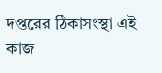দপ্তরের ঠিকাসংস্থা এই কাজ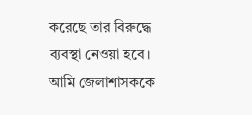করেছে তার বিরুদ্ধে ব্যবস্থা নেওয়া হবে। আমি জেলাশাসককে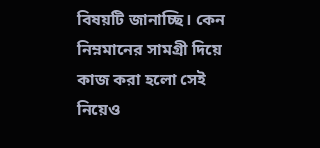বিষয়টি জানাচ্ছি। কেন নিম্নমানের সামগ্রী দিয়ে কাজ করা হলো সেই নিয়েও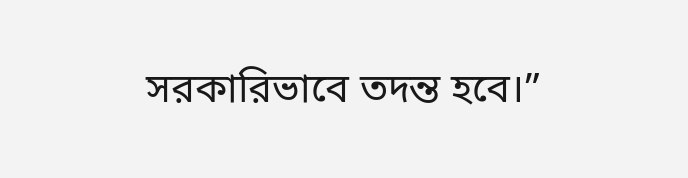সরকারিভাবে তদন্ত হবে।”